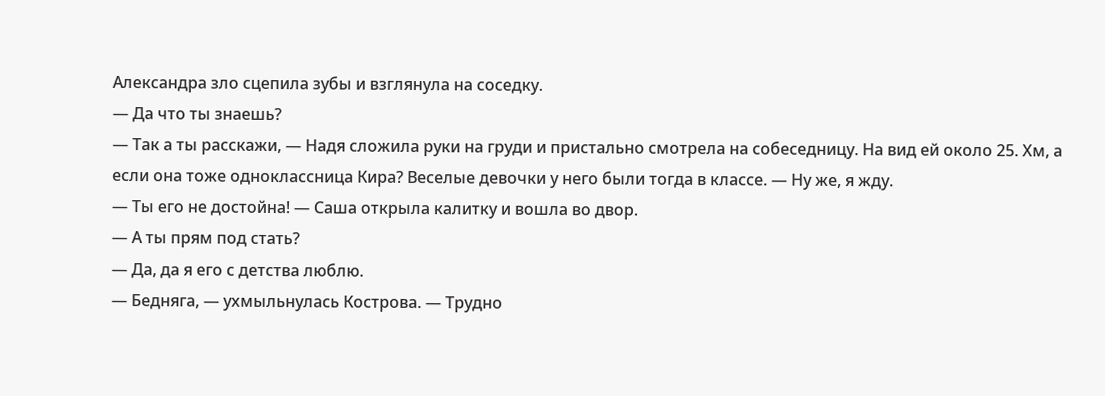Александра зло сцепила зубы и взглянула на соседку.
— Да что ты знаешь?
— Так а ты расскажи, — Надя сложила руки на груди и пристально смотрела на собеседницу. На вид ей около 25. Хм, а если она тоже одноклассница Кира? Веселые девочки у него были тогда в классе. — Ну же, я жду.
— Ты его не достойна! — Саша открыла калитку и вошла во двор.
— А ты прям под стать?
— Да, да я его с детства люблю.
— Бедняга, — ухмыльнулась Кострова. — Трудно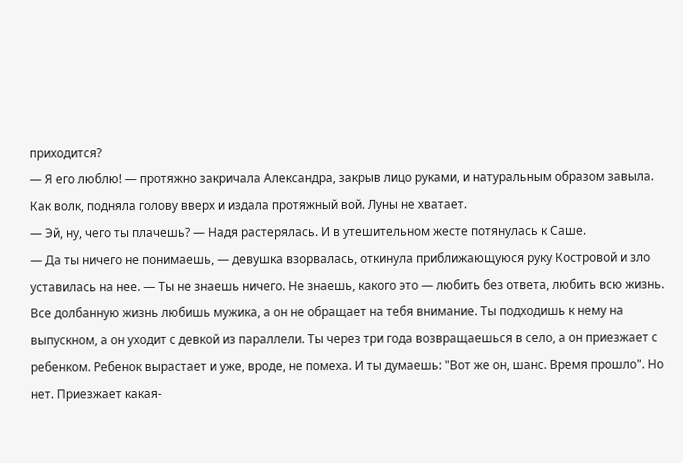приходится?
— Я его люблю! — протяжно закричала Александра, закрыв лицо руками, и натуральным образом завыла. Как волк, подняла голову вверх и издала протяжный вой. Луны не хватает.
— Эй, ну, чего ты плачешь? — Надя растерялась. И в утешительном жесте потянулась к Саше.
— Да ты ничего не понимаешь, — девушка взорвалась, откинула приближающуюся руку Костровой и зло уставилась на нее. — Ты не знаешь ничего. Не знаешь, какого это — любить без ответа, любить всю жизнь. Все долбанную жизнь любишь мужика, а он не обращает на тебя внимание. Ты подходишь к нему на выпускном, а он уходит с девкой из параллели. Ты через три года возвращаешься в село, а он приезжает с ребенком. Ребенок вырастает и уже, вроде, не помеха. И ты думаешь: "Вот же он, шанс. Время прошло". Но нет. Приезжает какая-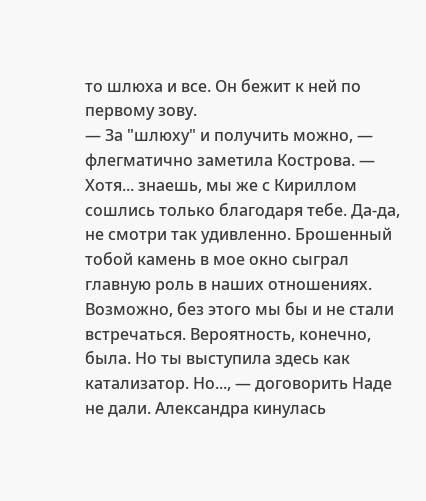то шлюха и все. Он бежит к ней по первому зову.
— За "шлюху" и получить можно, — флегматично заметила Кострова. — Хотя... знаешь, мы же с Кириллом сошлись только благодаря тебе. Да-да, не смотри так удивленно. Брошенный тобой камень в мое окно сыграл главную роль в наших отношениях. Возможно, без этого мы бы и не стали встречаться. Вероятность, конечно, была. Но ты выступила здесь как катализатор. Но..., — договорить Наде не дали. Александра кинулась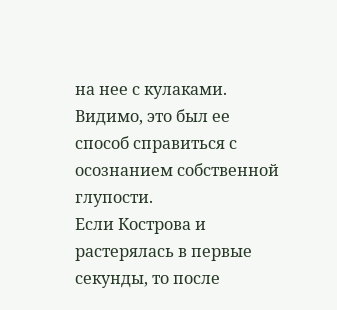на нее с кулаками. Видимо, это был ее способ справиться с осознанием собственной глупости.
Если Кострова и растерялась в первые секунды, то после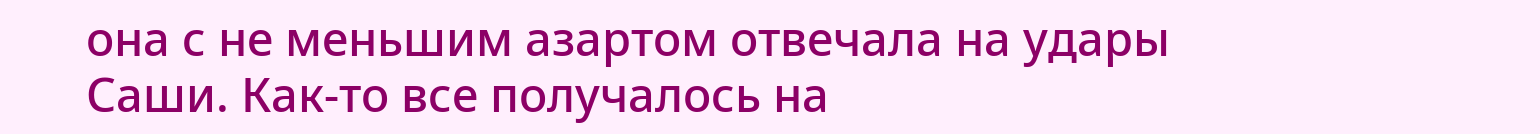она с не меньшим азартом отвечала на удары Саши. Как-то все получалось на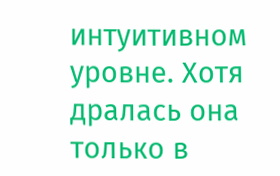интуитивном уровне. Хотя дралась она только в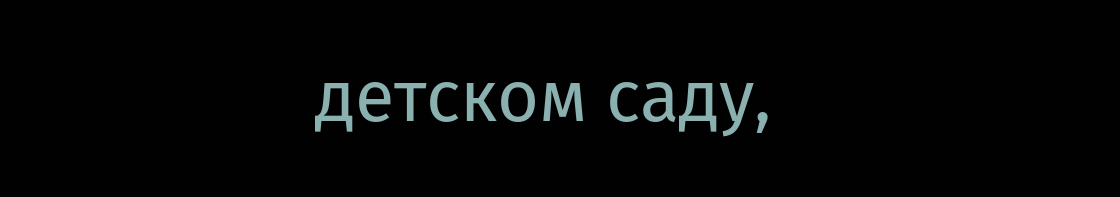детском саду,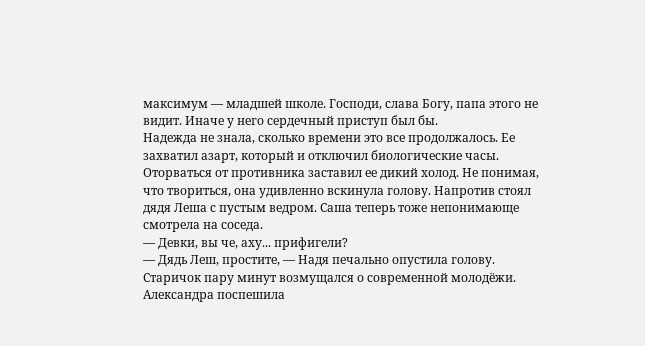максимум — младшей школе. Господи, слава Богу, папа этого не видит. Иначе у него сердечный приступ был бы.
Надежда не знала, сколько времени это все продолжалось. Ее захватил азарт, который и отключил биологические часы. Оторваться от противника заставил ее дикий холод. Не понимая, что твориться, она удивленно вскинула голову. Напротив стоял дядя Леша с пустым ведром. Саша теперь тоже непонимающе смотрела на соседа.
— Девки, вы че, аху... прифигели?
— Дядь Леш, простите, — Надя печально опустила голову. Старичок пару минут возмущался о современной молодёжи. Александра поспешила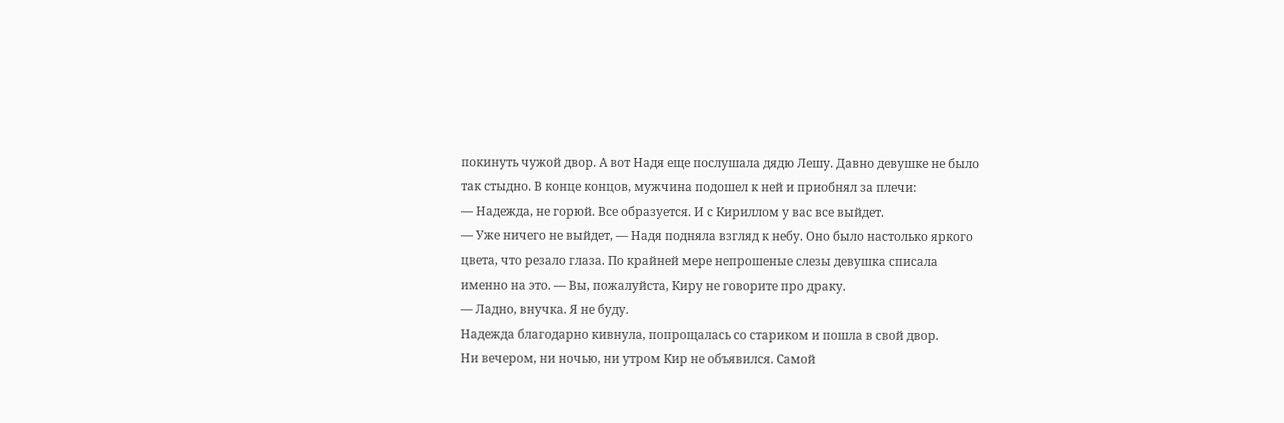покинуть чужой двор. А вот Надя еще послушала дядю Лешу. Давно девушке не было так стыдно. В конце концов, мужчина подошел к ней и приобнял за плечи:
— Надежда, не горюй. Все образуется. И с Кириллом у вас все выйдет.
— Уже ничего не выйдет, — Надя подняла взгляд к небу. Оно было настолько яркого цвета, что резало глаза. По крайней мере непрошеные слезы девушка списала именно на это. — Вы, пожалуйста, Киру не говорите про драку.
— Ладно, внучка. Я не буду.
Надежда благодарно кивнула, попрощалась со стариком и пошла в свой двор.
Ни вечером, ни ночью, ни утром Кир не объявился. Самой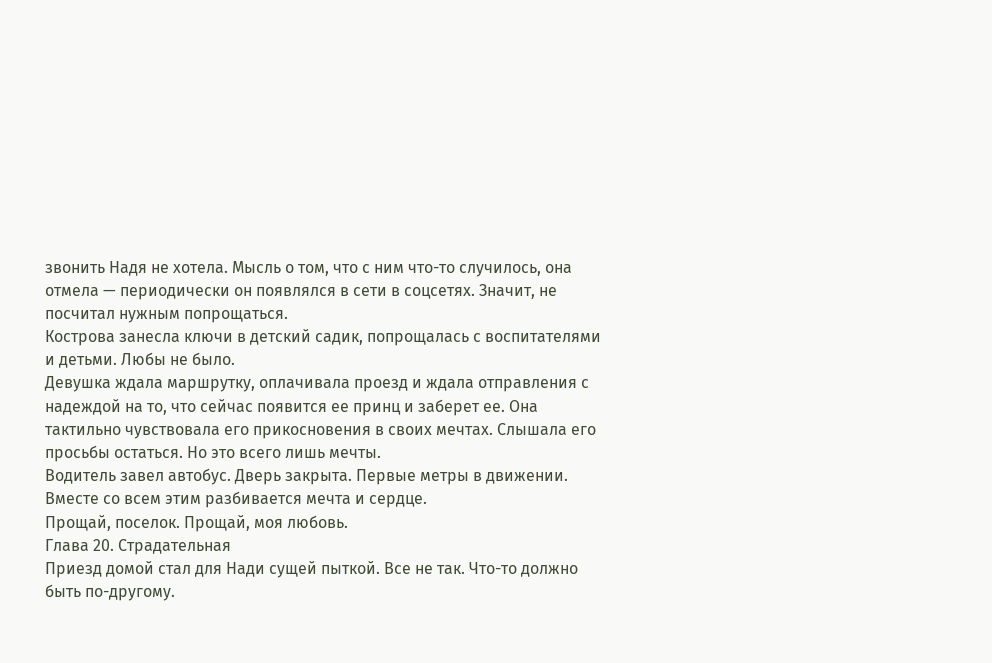звонить Надя не хотела. Мысль о том, что с ним что-то случилось, она отмела — периодически он появлялся в сети в соцсетях. Значит, не посчитал нужным попрощаться.
Кострова занесла ключи в детский садик, попрощалась с воспитателями и детьми. Любы не было.
Девушка ждала маршрутку, оплачивала проезд и ждала отправления с надеждой на то, что сейчас появится ее принц и заберет ее. Она тактильно чувствовала его прикосновения в своих мечтах. Слышала его просьбы остаться. Но это всего лишь мечты.
Водитель завел автобус. Дверь закрыта. Первые метры в движении. Вместе со всем этим разбивается мечта и сердце.
Прощай, поселок. Прощай, моя любовь.
Глава 20. Страдательная
Приезд домой стал для Нади сущей пыткой. Все не так. Что-то должно быть по-другому.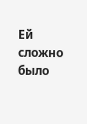Ей сложно было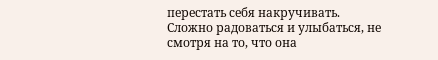перестать себя накручивать. Сложно радоваться и улыбаться, не смотря на то, что она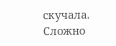скучала. Сложно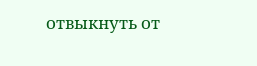отвыкнуть от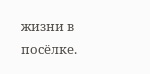жизни в посёлке.